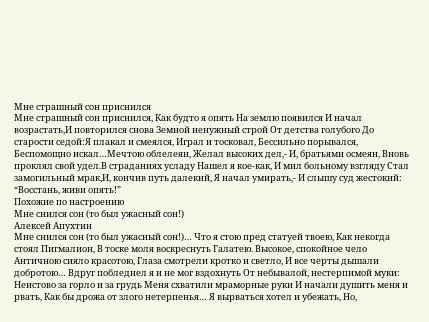Мне страшный сон приснился
Мне страшный сон приснился, Как будто я опять На землю появился И начал возрастать,И повторился снова Земной ненужный строй От детства голубого До старости седой:Я плакал и смеялся, Играл и тосковал, Бессильно порывался, Беспомощно искал…Мечтою облелеян, Желал высоких дел,- И, братьями осмеян, Вновь проклял свой удел.В страданиях усладу Нашел я кое-как, И мил больному взгляду Стал замогильный мрак,И, кончив путь далекий, Я начал умирать,- И слышу суд жестокий: “Восстань, живи опять!”
Похожие по настроению
Мне снился сон (то был ужасный сон!)
Алексей Апухтин
Мне снился сон (то был ужасный сон!)… Что я стою пред статуей твоею, Как некогда стоял Пигмалион, В тоске моля воскреснуть Галатею. Высокое, спокойное чело Античною сияло красотою, Глаза смотрели кротко и светло, И все черты дышали добротою… Вдруг побледнел я и не мог вздохнуть От небывалой, нестерпимой муки: Неистово за горло и за грудь Меня схватили мраморные руки И начали душить меня и рвать, Как бы дрожа от злого нетерпенья… Я вырваться хотел и убежать, Но,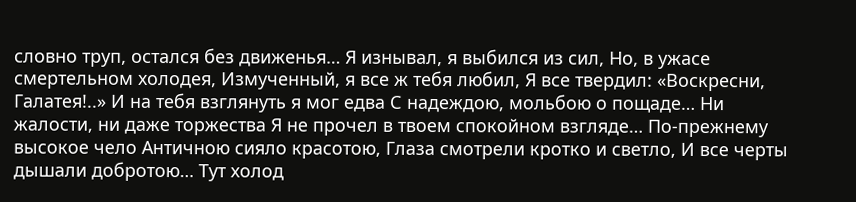словно труп, остался без движенья… Я изнывал, я выбился из сил, Но, в ужасе смертельном холодея, Измученный, я все ж тебя любил, Я все твердил: «Воскресни, Галатея!..» И на тебя взглянуть я мог едва С надеждою, мольбою о пощаде… Ни жалости, ни даже торжества Я не прочел в твоем спокойном взгляде… По-прежнему высокое чело Античною сияло красотою, Глаза смотрели кротко и светло, И все черты дышали добротою… Тут холод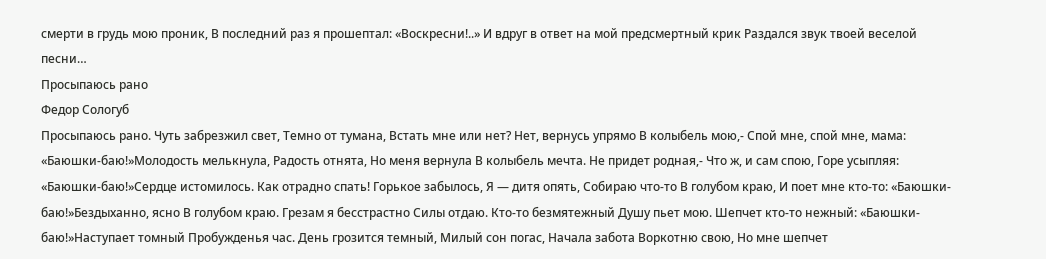смерти в грудь мою проник, В последний раз я прошептал: «Воскресни!..» И вдруг в ответ на мой предсмертный крик Раздался звук твоей веселой песни…
Просыпаюсь рано
Федор Сологуб
Просыпаюсь рано. Чуть забрезжил свет, Темно от тумана, Встать мне или нет? Нет, вернусь упрямо В колыбель мою,- Спой мне, спой мне, мама: «Баюшки-баю!»Молодость мелькнула, Радость отнята, Но меня вернула В колыбель мечта. Не придет родная,- Что ж, и сам спою, Горе усыпляя: «Баюшки-баю!»Сердце истомилось. Как отрадно спать! Горькое забылось, Я — дитя опять, Собираю что-то В голубом краю, И поет мне кто-то: «Баюшки-баю!»Бездыханно, ясно В голубом краю. Грезам я бесстрастно Силы отдаю. Кто-то безмятежный Душу пьет мою. Шепчет кто-то нежный: «Баюшки-баю!»Наступает томный Пробужденья час. День грозится темный, Милый сон погас, Начала забота Воркотню свою, Но мне шепчет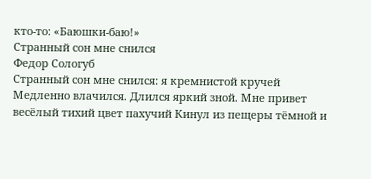кто-то: «Баюшки-баю!»
Странный сон мне снился
Федор Сологуб
Странный сон мне снился: я кремнистой кручей Медленно влачился. Длился яркий зной. Мне привет весёлый тихий цвет пахучий Кинул из пещеры тёмной и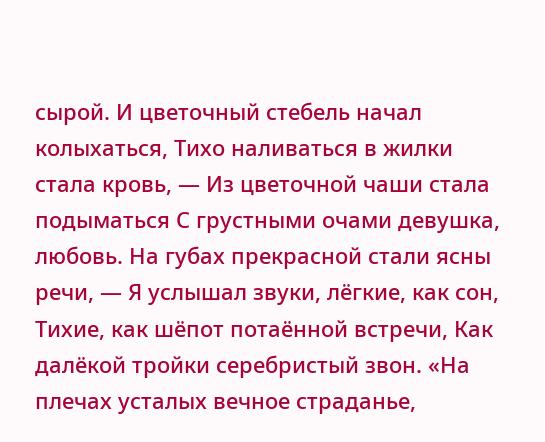сырой. И цветочный стебель начал колыхаться, Тихо наливаться в жилки стала кровь, — Из цветочной чаши стала подыматься С грустными очами девушка, любовь. На губах прекрасной стали ясны речи, — Я услышал звуки, лёгкие, как сон, Тихие, как шёпот потаённой встречи, Как далёкой тройки серебристый звон. «На плечах усталых вечное страданье,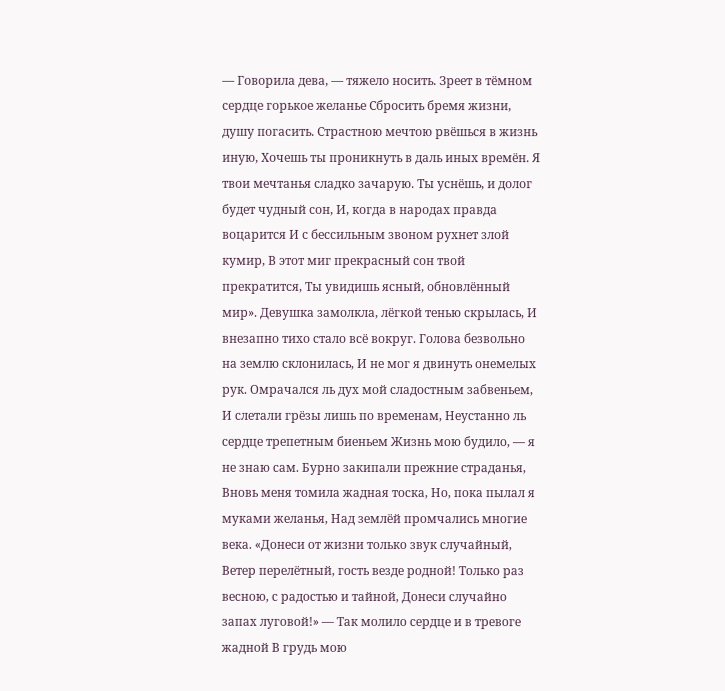— Говорила дева, — тяжело носить. Зреет в тёмном сердце горькое желанье Сбросить бремя жизни, душу погасить. Страстною мечтою рвёшься в жизнь иную, Хочешь ты проникнуть в даль иных времён. Я твои мечтанья сладко зачарую. Ты уснёшь, и долог будет чудный сон, И, когда в народах правда воцарится И с бессильным звоном рухнет злой кумир, В этот миг прекрасный сон твой прекратится, Ты увидишь ясный, обновлённый мир». Девушка замолкла, лёгкой тенью скрылась, И внезапно тихо стало всё вокруг. Голова безвольно на землю склонилась, И не мог я двинуть онемелых рук. Омрачался ль дух мой сладостным забвеньем, И слетали грёзы лишь по временам, Неустанно ль сердце трепетным биеньем Жизнь мою будило, — я не знаю сам. Бурно закипали прежние страданья, Вновь меня томила жадная тоска, Но, пока пылал я муками желанья, Над землёй промчались многие века. «Донеси от жизни только звук случайный, Ветер перелётный, гость везде родной! Только раз весною, с радостью и тайной, Донеси случайно запах луговой!» — Так молило сердце и в тревоге жадной В грудь мою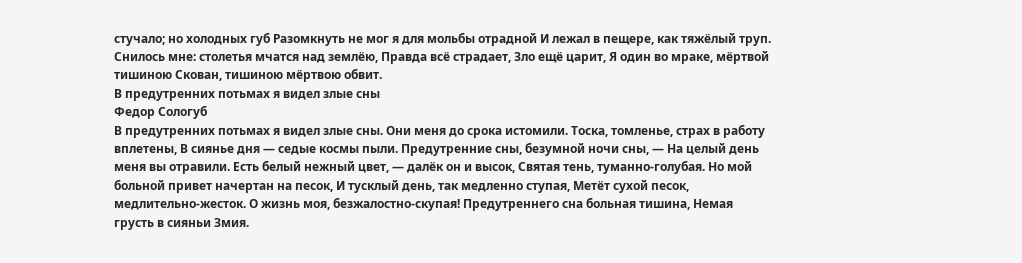стучало; но холодных губ Разомкнуть не мог я для мольбы отрадной И лежал в пещере, как тяжёлый труп. Снилось мне: столетья мчатся над землёю, Правда всё страдает, Зло ещё царит, Я один во мраке, мёртвой тишиною Скован, тишиною мёртвою обвит.
В предутренних потьмах я видел злые сны
Федор Сологуб
В предутренних потьмах я видел злые сны. Они меня до срока истомили. Тоска, томленье, страх в работу вплетены, В сиянье дня — седые космы пыли. Предутренние сны, безумной ночи сны, — На целый день меня вы отравили. Есть белый нежный цвет, — далёк он и высок, Святая тень, туманно-голубая. Но мой больной привет начертан на песок, И тусклый день, так медленно ступая, Метёт сухой песок, медлительно-жесток. О жизнь моя, безжалостно-скупая! Предутреннего сна больная тишина, Немая грусть в сияньи Змия.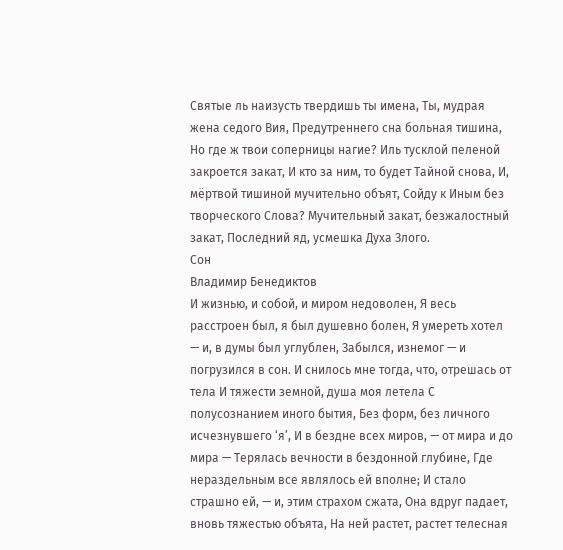Святые ль наизусть твердишь ты имена, Ты, мудрая жена седого Вия, Предутреннего сна больная тишина, Но где ж твои соперницы нагие? Иль тусклой пеленой закроется закат, И кто за ним, то будет Тайной снова, И, мёртвой тишиной мучительно объят, Сойду к Иным без творческого Слова? Мучительный закат, безжалостный закат, Последний яд, усмешка Духа Злого.
Сон
Владимир Бенедиктов
И жизнью, и собой, и миром недоволен, Я весь расстроен был, я был душевно болен, Я умереть хотел — и, в думы был углублен, Забылся, изнемог — и погрузился в сон. И снилось мне тогда, что, отрешась от тела И тяжести земной, душа моя летела С полусознанием иного бытия, Без форм, без личного исчезнувшего ‘я’, И в бездне всех миров, — от мира и до мира — Терялась вечности в бездонной глубине, Где нераздельным все являлось ей вполне; И стало страшно ей, — и, этим страхом сжата, Она вдруг падает, вновь тяжестью объята, На ней растет, растет телесная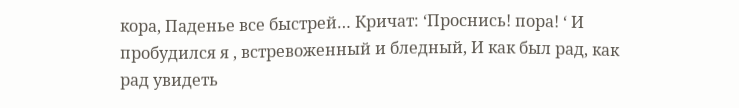кора, Паденье все быстрей… Кричат: ‘Проснись! пора! ‘ И пробудился я , встревоженный и бледный, И как был рад, как рад увидеть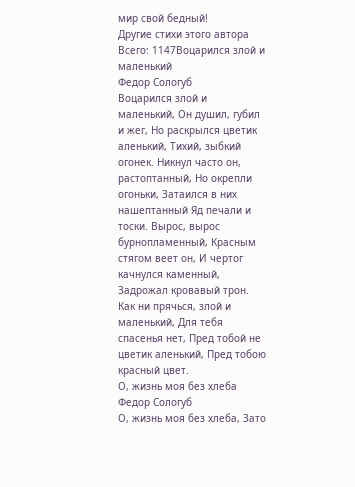мир свой бедный!
Другие стихи этого автора
Всего: 1147Воцарился злой и маленький
Федор Сологуб
Воцарился злой и маленький, Он душил, губил и жег, Но раскрылся цветик аленький, Тихий, зыбкий огонек. Никнул часто он, растоптанный, Но окрепли огоньки, Затаился в них нашептанный Яд печали и тоски. Вырос, вырос бурнопламенный, Красным стягом веет он, И чертог качнулся каменный, Задрожал кровавый трон. Как ни прячься, злой и маленький, Для тебя спасенья нет, Пред тобой не цветик аленький, Пред тобою красный цвет.
О, жизнь моя без хлеба
Федор Сологуб
О, жизнь моя без хлеба, Зато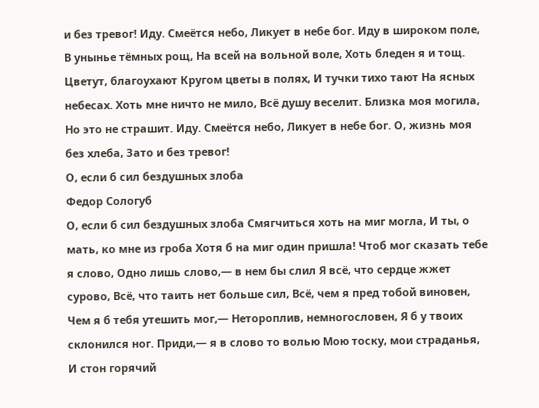и без тревог! Иду. Смеётся небо, Ликует в небе бог. Иду в широком поле, В унынье тёмных рощ, На всей на вольной воле, Хоть бледен я и тощ. Цветут, благоухают Кругом цветы в полях, И тучки тихо тают На ясных небесах. Хоть мне ничто не мило, Всё душу веселит. Близка моя могила, Но это не страшит. Иду. Смеётся небо, Ликует в небе бог. О, жизнь моя без хлеба, Зато и без тревог!
О, если б сил бездушных злоба
Федор Сологуб
О, если б сил бездушных злоба Смягчиться хоть на миг могла, И ты, о мать, ко мне из гроба Хотя б на миг один пришла! Чтоб мог сказать тебе я слово, Одно лишь слово,— в нем бы слил Я всё, что сердце жжет сурово, Всё, что таить нет больше сил, Всё, чем я пред тобой виновен, Чем я б тебя утешить мог,— Нетороплив, немногословен, Я б у твоих склонился ног. Приди,— я в слово то волью Мою тоску, мои страданья, И стон горячий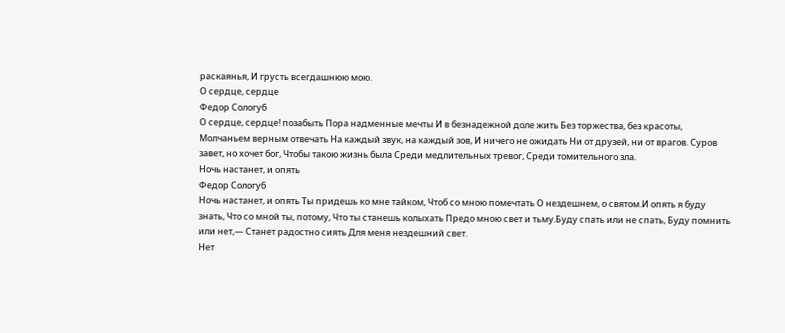раскаянья, И грусть всегдашнюю мою.
О сердце, сердце
Федор Сологуб
О сердце, сердце! позабыть Пора надменные мечты И в безнадежной доле жить Без торжества, без красоты, Молчаньем верным отвечать На каждый звук, на каждый зов, И ничего не ожидать Ни от друзей, ни от врагов. Суров завет, но хочет бог, Чтобы такою жизнь была Среди медлительных тревог, Среди томительного зла.
Ночь настанет, и опять
Федор Сологуб
Ночь настанет, и опять Ты придешь ко мне тайком, Чтоб со мною помечтать О нездешнем, о святом.И опять я буду знать, Что со мной ты, потому, Что ты станешь колыхать Предо мною свет и тьму.Буду спать или не спать, Буду помнить или нет,— Станет радостно сиять Для меня нездешний свет.
Нет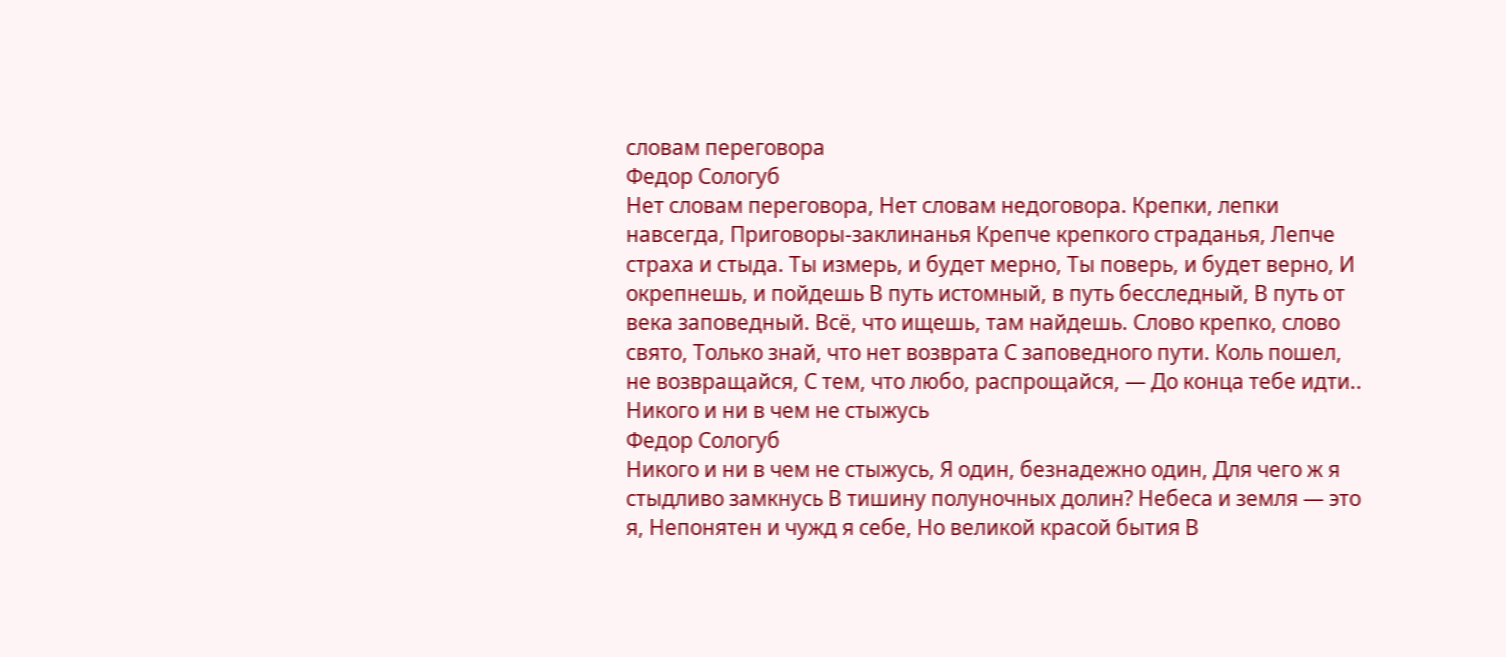словам переговора
Федор Сологуб
Нет словам переговора, Нет словам недоговора. Крепки, лепки навсегда, Приговоры-заклинанья Крепче крепкого страданья, Лепче страха и стыда. Ты измерь, и будет мерно, Ты поверь, и будет верно, И окрепнешь, и пойдешь В путь истомный, в путь бесследный, В путь от века заповедный. Всё, что ищешь, там найдешь. Слово крепко, слово свято, Только знай, что нет возврата С заповедного пути. Коль пошел, не возвращайся, С тем, что любо, распрощайся, — До конца тебе идти..
Никого и ни в чем не стыжусь
Федор Сологуб
Никого и ни в чем не стыжусь, Я один, безнадежно один, Для чего ж я стыдливо замкнусь В тишину полуночных долин? Небеса и земля — это я, Непонятен и чужд я себе, Но великой красой бытия В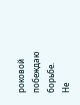роковой побеждаю борьбе.
Не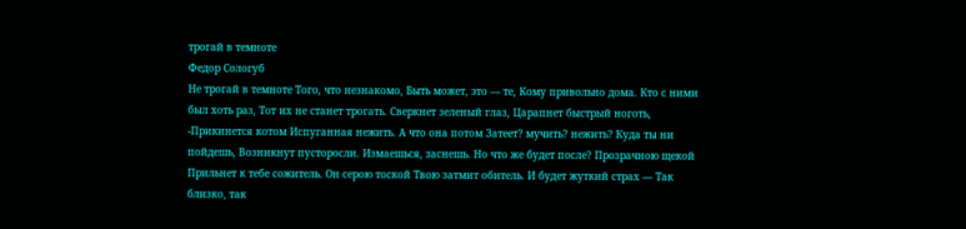трогай в темноте
Федор Сологуб
Не трогай в темноте Того, что незнакомо, Быть может, это — те, Кому привольно дома. Кто с ними был хоть раз, Тот их не станет трогать. Сверкнет зеленый глаз, Царапнет быстрый ноготь, -Прикинется котом Испуганная нежить. А что она потом Затеет? мучить? нежить? Куда ты ни пойдешь, Возникнут пусторосли. Измаешься, заснешь. Но что же будет после? Прозрачною щекой Прильнет к тебе сожитель. Он серою тоской Твою затмит обитель. И будет жуткий страх — Так близко, так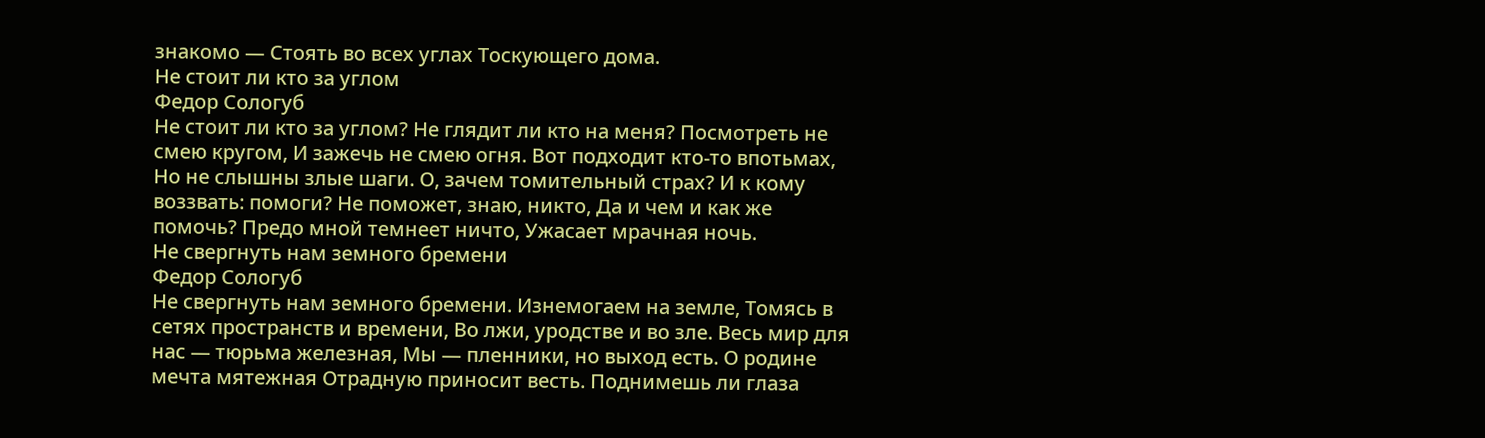знакомо — Стоять во всех углах Тоскующего дома.
Не стоит ли кто за углом
Федор Сологуб
Не стоит ли кто за углом? Не глядит ли кто на меня? Посмотреть не смею кругом, И зажечь не смею огня. Вот подходит кто-то впотьмах, Но не слышны злые шаги. О, зачем томительный страх? И к кому воззвать: помоги? Не поможет, знаю, никто, Да и чем и как же помочь? Предо мной темнеет ничто, Ужасает мрачная ночь.
Не свергнуть нам земного бремени
Федор Сологуб
Не свергнуть нам земного бремени. Изнемогаем на земле, Томясь в сетях пространств и времени, Во лжи, уродстве и во зле. Весь мир для нас — тюрьма железная, Мы — пленники, но выход есть. О родине мечта мятежная Отрадную приносит весть. Поднимешь ли глаза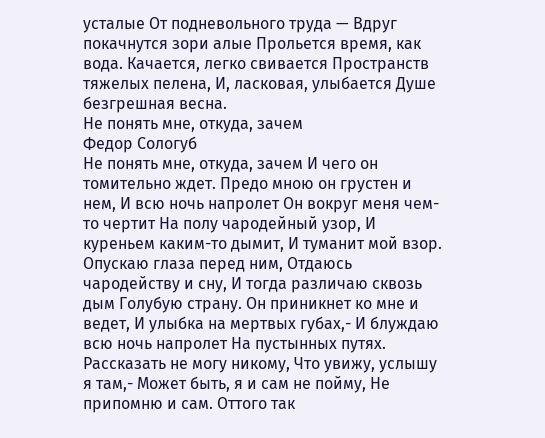усталые От подневольного труда — Вдруг покачнутся зори алые Прольется время, как вода. Качается, легко свивается Пространств тяжелых пелена, И, ласковая, улыбается Душе безгрешная весна.
Не понять мне, откуда, зачем
Федор Сологуб
Не понять мне, откуда, зачем И чего он томительно ждет. Предо мною он грустен и нем, И всю ночь напролет Он вокруг меня чем-то чертит На полу чародейный узор, И куреньем каким-то дымит, И туманит мой взор. Опускаю глаза перед ним, Отдаюсь чародейству и сну, И тогда различаю сквозь дым Голубую страну. Он приникнет ко мне и ведет, И улыбка на мертвых губах,- И блуждаю всю ночь напролет На пустынных путях. Рассказать не могу никому, Что увижу, услышу я там,- Может быть, я и сам не пойму, Не припомню и сам. Оттого так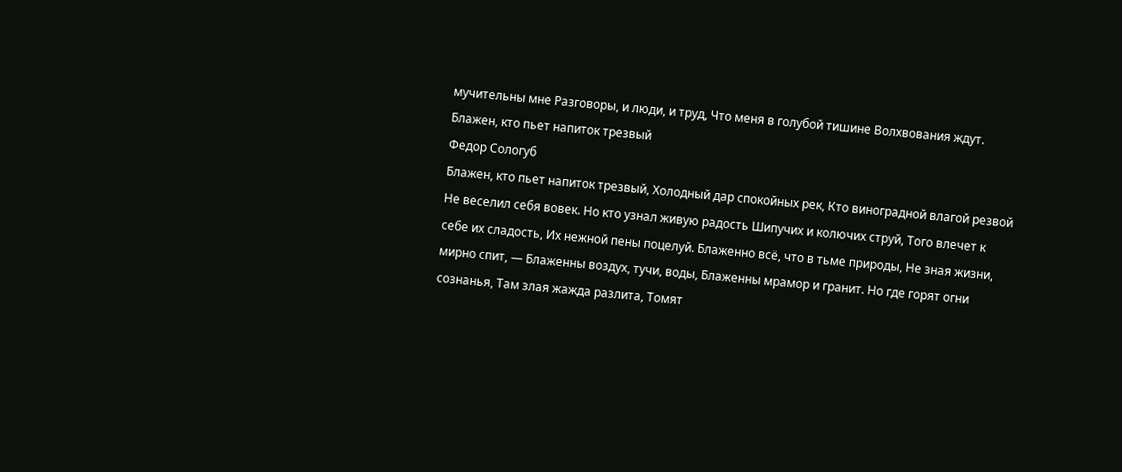мучительны мне Разговоры, и люди, и труд, Что меня в голубой тишине Волхвования ждут.
Блажен, кто пьет напиток трезвый
Федор Сологуб
Блажен, кто пьет напиток трезвый, Холодный дар спокойных рек, Кто виноградной влагой резвой Не веселил себя вовек. Но кто узнал живую радость Шипучих и колючих струй, Того влечет к себе их сладость, Их нежной пены поцелуй. Блаженно всё, что в тьме природы, Не зная жизни, мирно спит, — Блаженны воздух, тучи, воды, Блаженны мрамор и гранит. Но где горят огни сознанья, Там злая жажда разлита, Томят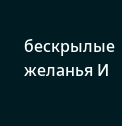бескрылые желанья И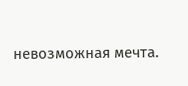невозможная мечта.